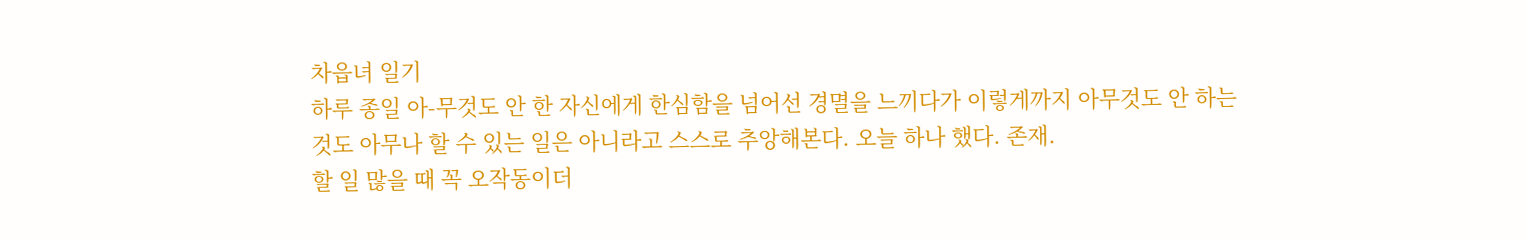차읍녀 일기
하루 종일 아-무것도 안 한 자신에게 한심함을 넘어선 경멸을 느끼다가 이렇게까지 아무것도 안 하는 것도 아무나 할 수 있는 일은 아니라고 스스로 추앙해본다. 오늘 하나 했다. 존재.
할 일 많을 때 꼭 오작동이더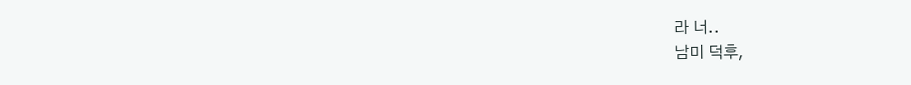라 너..
남미 덕후,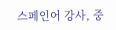스페인어 강사, 중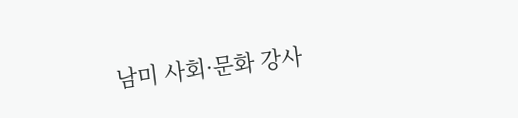남미 사회·문화 강사